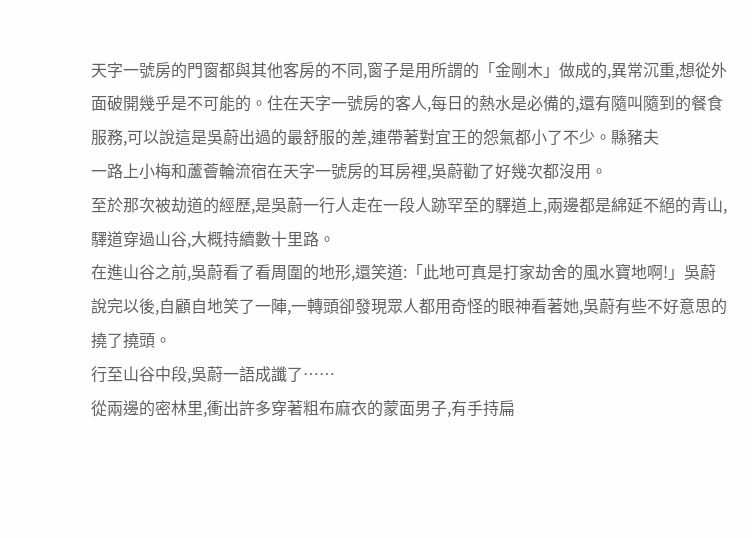天字一號房的門窗都與其他客房的不同,窗子是用所謂的「金剛木」做成的,異常沉重,想從外面破開幾乎是不可能的。住在天字一號房的客人,每日的熱水是必備的,還有隨叫隨到的餐食服務,可以說這是吳蔚出過的最舒服的差,連帶著對宜王的怨氣都小了不少。縣豬夫
一路上小梅和蘆薈輪流宿在天字一號房的耳房裡,吳蔚勸了好幾次都沒用。
至於那次被劫道的經歷,是吳蔚一行人走在一段人跡罕至的驛道上,兩邊都是綿延不絕的青山,驛道穿過山谷,大概持續數十里路。
在進山谷之前,吳蔚看了看周圍的地形,還笑道:「此地可真是打家劫舍的風水寶地啊!」吳蔚說完以後,自顧自地笑了一陣,一轉頭卻發現眾人都用奇怪的眼神看著她,吳蔚有些不好意思的撓了撓頭。
行至山谷中段,吳蔚一語成讖了……
從兩邊的密林里,衝出許多穿著粗布麻衣的蒙面男子,有手持扁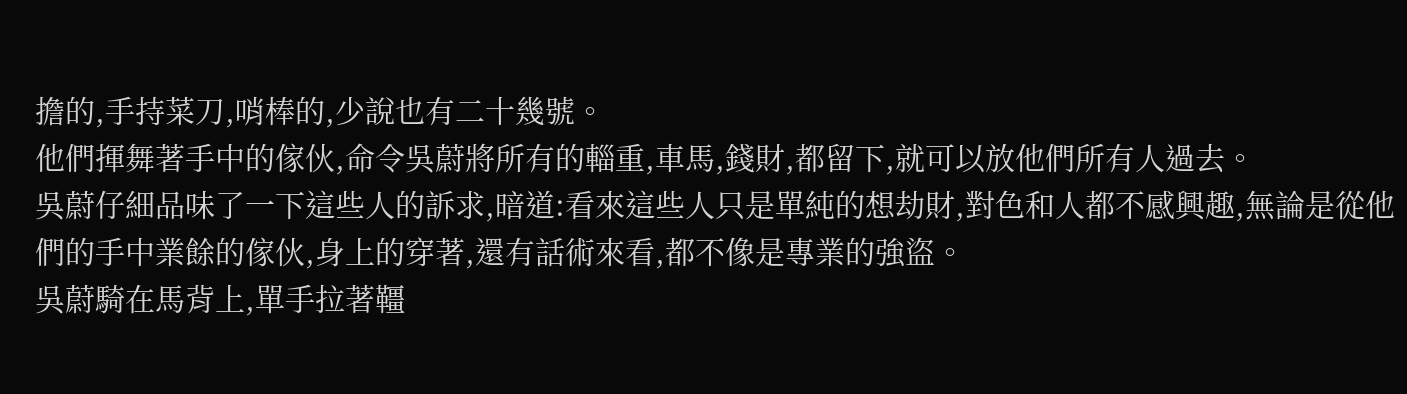擔的,手持菜刀,哨棒的,少說也有二十幾號。
他們揮舞著手中的傢伙,命令吳蔚將所有的輜重,車馬,錢財,都留下,就可以放他們所有人過去。
吳蔚仔細品味了一下這些人的訴求,暗道:看來這些人只是單純的想劫財,對色和人都不感興趣,無論是從他們的手中業餘的傢伙,身上的穿著,還有話術來看,都不像是專業的強盜。
吳蔚騎在馬背上,單手拉著韁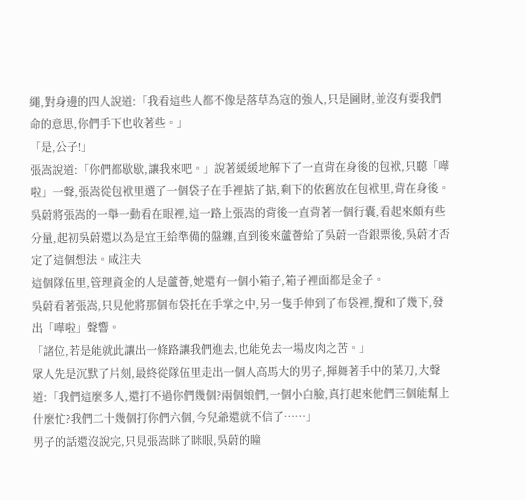繩,對身邊的四人說道:「我看這些人都不像是落草為寇的強人,只是圖財,並沒有要我們命的意思,你們手下也收著些。」
「是,公子!」
張嵩說道:「你們都歇歇,讓我來吧。」說著緩緩地解下了一直背在身後的包袱,只聽「嘩啦」一聲,張嵩從包袱里選了一個袋子在手裡掂了掂,剩下的依舊放在包袱里,背在身後。
吳蔚將張嵩的一舉一動看在眼裡,這一路上張嵩的背後一直背著一個行囊,看起來頗有些分量,起初吳蔚還以為是宜王給準備的盤纏,直到後來蘆薈給了吳蔚一沓銀票後,吳蔚才否定了這個想法。咸注夫
這個隊伍里,管理資金的人是蘆薈,她還有一個小箱子,箱子裡面都是金子。
吳蔚看著張嵩,只見他將那個布袋托在手掌之中,另一隻手伸到了布袋裡,攪和了幾下,發出「嘩啦」聲響。
「諸位,若是能就此讓出一條路讓我們進去,也能免去一場皮肉之苦。」
眾人先是沉默了片刻,最終從隊伍里走出一個人高馬大的男子,揮舞著手中的菜刀,大聲道:「我們這麼多人,還打不過你們幾個?兩個娘們,一個小白臉,真打起來他們三個能幫上什麼忙?我們二十幾個打你們六個,今兒爺還就不信了……」
男子的話還沒說完,只見張嵩眯了眯眼,吳蔚的瞳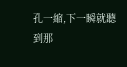孔一縮,下一瞬就聽到那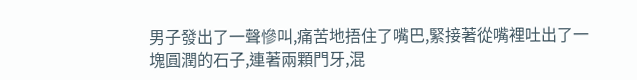男子發出了一聲慘叫,痛苦地捂住了嘴巴,緊接著從嘴裡吐出了一塊圓潤的石子,連著兩顆門牙,混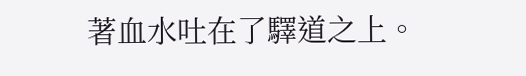著血水吐在了驛道之上。